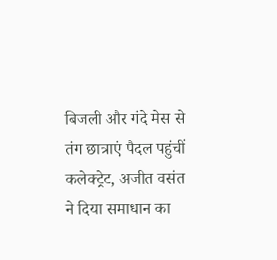बिजली और गंदे मेस से तंग छात्राएं पैदल पहुंचीं कलेक्ट्रेट, अजीत वसंत ने दिया समाधान का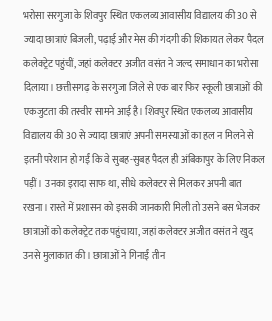भरोसा सरगुजा के शिवपुर स्थित एकलव्य आवासीय विद्यालय की 30 से ज्यादा छात्राएं बिजली, पढ़ाई और मेस की गंदगी की शिकायत लेकर पैदल कलेक्ट्रेट पहुंचीं, जहां कलेक्टर अजीत वसंत ने जल्द समाधान का भरोसा दिलाया। छत्तीसगढ़ के सरगुजा जिले से एक बार फिर स्कूली छात्राओं की एकजुटता की तस्वीर सामने आई है। शिवपुर स्थित एकलव्य आवासीय विद्यालय की 30 से ज्यादा छात्राएं अपनी समस्याओं का हल न मिलने से इतनी परेशान हो गईं कि वे सुबह-सुबह पैदल ही अंबिकापुर के लिए निकल पड़ीं। उनका इरादा साफ था, सीधे कलेक्टर से मिलकर अपनी बात रखना। रास्ते में प्रशासन को इसकी जानकारी मिली तो उसने बस भेजकर छात्राओं को कलेक्ट्रेट तक पहुंचाया, जहां कलेक्टर अजीत वसंत ने खुद उनसे मुलाकात की। छात्राओं ने गिनाईं तीन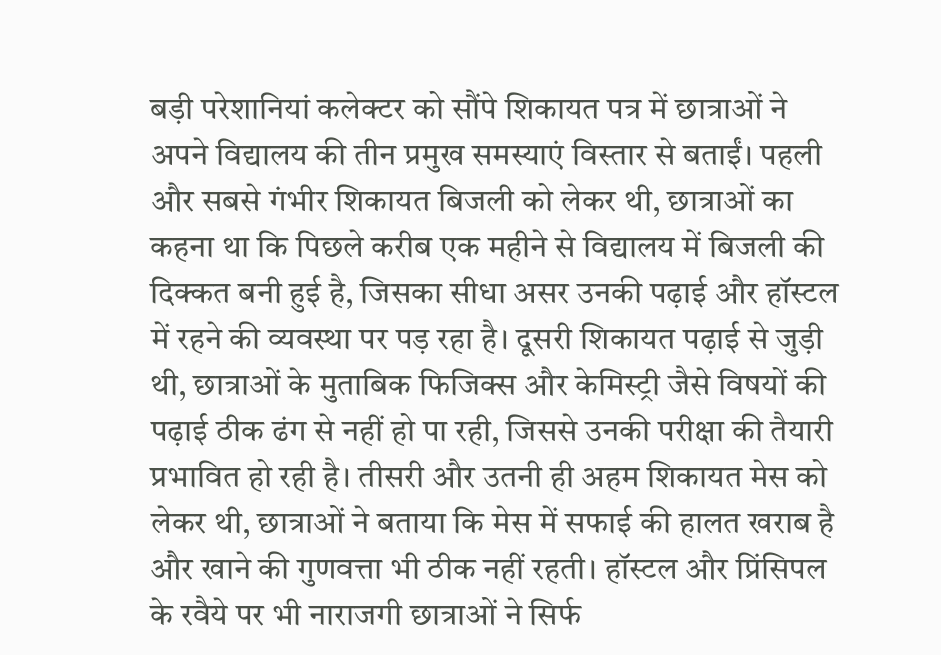बड़ी परेशानियां कलेक्टर को सौंपे शिकायत पत्र में छात्राओं ने अपने विद्यालय की तीन प्रमुख समस्याएं विस्तार से बताईं। पहली और सबसे गंभीर शिकायत बिजली को लेकर थी, छात्राओं का कहना था कि पिछले करीब एक महीने से विद्यालय में बिजली की दिक्कत बनी हुई है, जिसका सीधा असर उनकी पढ़ाई और हॉस्टल में रहने की व्यवस्था पर पड़ रहा है। दूसरी शिकायत पढ़ाई से जुड़ी थी, छात्राओं के मुताबिक फिजिक्स और केमिस्ट्री जैसे विषयों की पढ़ाई ठीक ढंग से नहीं हो पा रही, जिससे उनकी परीक्षा की तैयारी प्रभावित हो रही है। तीसरी और उतनी ही अहम शिकायत मेस को लेकर थी, छात्राओं ने बताया कि मेस में सफाई की हालत खराब है और खाने की गुणवत्ता भी ठीक नहीं रहती। हॉस्टल और प्रिंसिपल के रवैये पर भी नाराजगी छात्राओं ने सिर्फ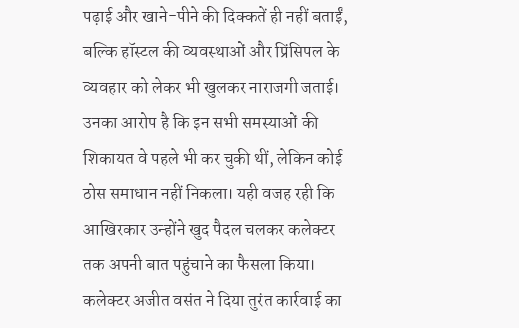पढ़ाई और खाने-पीने की दिक्कतें ही नहीं बताईं, बल्कि हॉस्टल की व्यवस्थाओं और प्रिंसिपल के व्यवहार को लेकर भी खुलकर नाराजगी जताई। उनका आरोप है कि इन सभी समस्याओं की शिकायत वे पहले भी कर चुकी थीं, लेकिन कोई ठोस समाधान नहीं निकला। यही वजह रही कि आखिरकार उन्होंने खुद पैदल चलकर कलेक्टर तक अपनी बात पहुंचाने का फैसला किया। कलेक्टर अजीत वसंत ने दिया तुरंत कार्रवाई का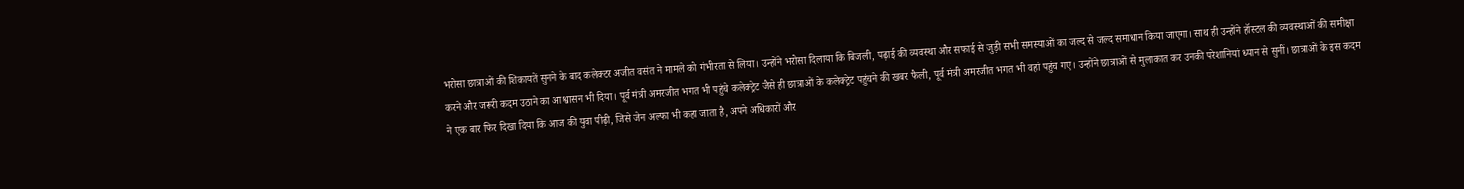भरोसा छात्राओं की शिकायतें सुनने के बाद कलेक्टर अजीत वसंत ने मामले को गंभीरता से लिया। उन्होंने भरोसा दिलाया कि बिजली, पढ़ाई की व्यवस्था और सफाई से जुड़ी सभी समस्याओं का जल्द से जल्द समाधान किया जाएगा। साथ ही उन्होंने हॉस्टल की व्यवस्थाओं की समीक्षा करने और जरूरी कदम उठाने का आश्वासन भी दिया। पूर्व मंत्री अमरजीत भगत भी पहुंचे कलेक्ट्रेट जैसे ही छात्राओं के कलेक्ट्रेट पहुंचने की खबर फैली, पूर्व मंत्री अमरजीत भगत भी वहां पहुंच गए। उन्होंने छात्राओं से मुलाकात कर उनकी परेशानियां ध्यान से सुनीं। छात्राओं के इस कदम ने एक बार फिर दिखा दिया कि आज की युवा पीढ़ी, जिसे जेन अल्फा भी कहा जाता है, अपने अधिकारों और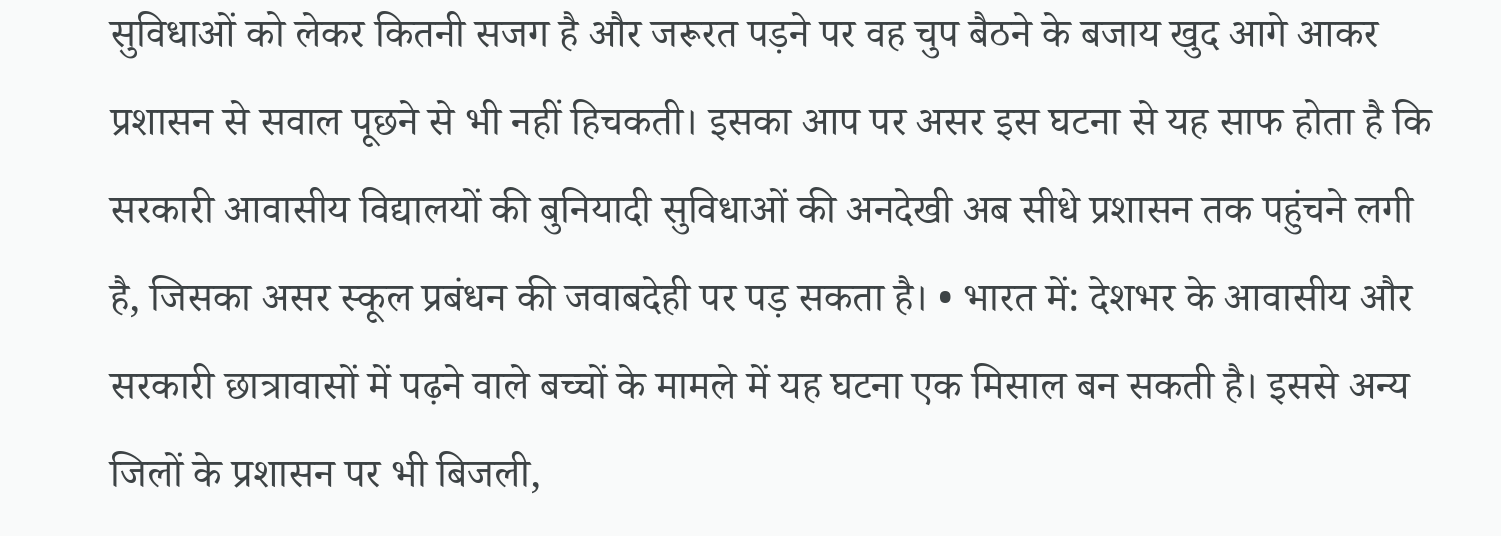सुविधाओं को लेकर कितनी सजग है और जरूरत पड़ने पर वह चुप बैठने के बजाय खुद आगे आकर प्रशासन से सवाल पूछने से भी नहीं हिचकती। इसका आप पर असर इस घटना से यह साफ होता है कि सरकारी आवासीय विद्यालयों की बुनियादी सुविधाओं की अनदेखी अब सीधे प्रशासन तक पहुंचने लगी है, जिसका असर स्कूल प्रबंधन की जवाबदेही पर पड़ सकता है। • भारत में: देशभर के आवासीय और सरकारी छात्रावासों में पढ़ने वाले बच्चों के मामले में यह घटना एक मिसाल बन सकती है। इससे अन्य जिलों के प्रशासन पर भी बिजली,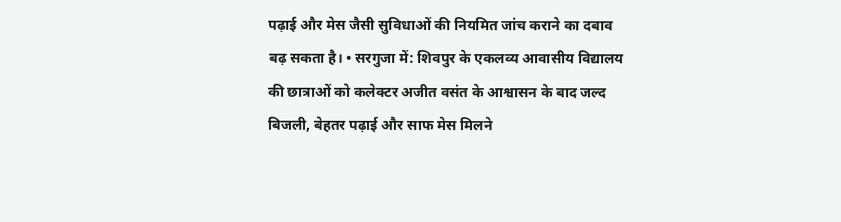पढ़ाई और मेस जैसी सुविधाओं की नियमित जांच कराने का दबाव बढ़ सकता है। • सरगुजा में: शिवपुर के एकलव्य आवासीय विद्यालय की छात्राओं को कलेक्टर अजीत वसंत के आश्वासन के बाद जल्द बिजली, बेहतर पढ़ाई और साफ मेस मिलने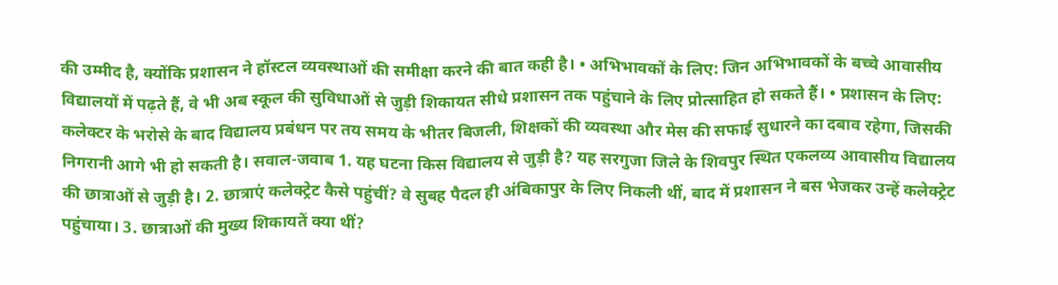की उम्मीद है, क्योंकि प्रशासन ने हॉस्टल व्यवस्थाओं की समीक्षा करने की बात कही है। • अभिभावकों के लिए: जिन अभिभावकों के बच्चे आवासीय विद्यालयों में पढ़ते हैं, वे भी अब स्कूल की सुविधाओं से जुड़ी शिकायत सीधे प्रशासन तक पहुंचाने के लिए प्रोत्साहित हो सकते हैं। • प्रशासन के लिए: कलेक्टर के भरोसे के बाद विद्यालय प्रबंधन पर तय समय के भीतर बिजली, शिक्षकों की व्यवस्था और मेस की सफाई सुधारने का दबाव रहेगा, जिसकी निगरानी आगे भी हो सकती है। सवाल-जवाब 1. यह घटना किस विद्यालय से जुड़ी है? यह सरगुजा जिले के शिवपुर स्थित एकलव्य आवासीय विद्यालय की छात्राओं से जुड़ी है। 2. छात्राएं कलेक्ट्रेट कैसे पहुंचीं? वे सुबह पैदल ही अंबिकापुर के लिए निकली थीं, बाद में प्रशासन ने बस भेजकर उन्हें कलेक्ट्रेट पहुंचाया। 3. छात्राओं की मुख्य शिकायतें क्या थीं?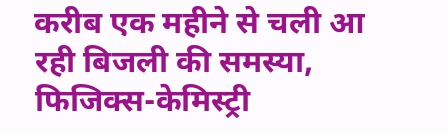करीब एक महीने से चली आ रही बिजली की समस्या, फिजिक्स-केमिस्ट्री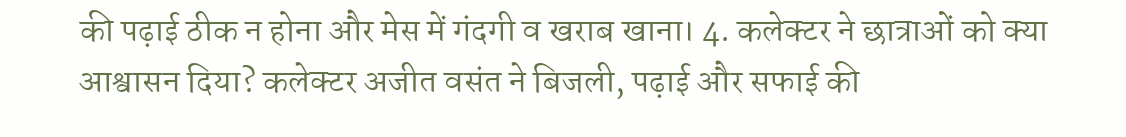की पढ़ाई ठीक न होना और मेस में गंदगी व खराब खाना। 4. कलेक्टर ने छात्राओं को क्या आश्वासन दिया? कलेक्टर अजीत वसंत ने बिजली, पढ़ाई और सफाई की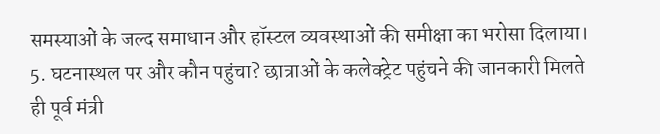समस्याओं के जल्द समाधान और हॉस्टल व्यवस्थाओं की समीक्षा का भरोसा दिलाया। 5. घटनास्थल पर और कौन पहुंचा? छात्राओं के कलेक्ट्रेट पहुंचने की जानकारी मिलते ही पूर्व मंत्री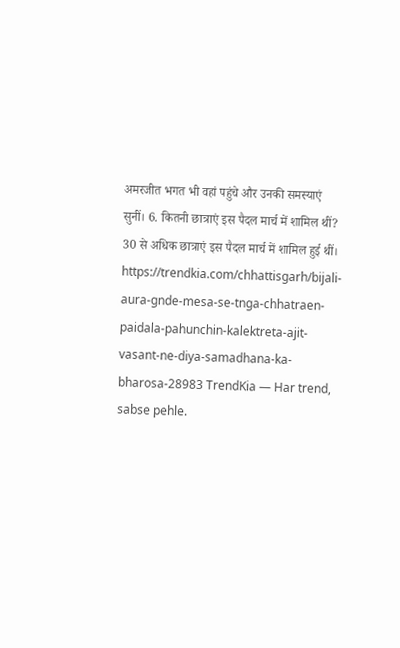अमरजीत भगत भी वहां पहुंचे और उनकी समस्याएं सुनीं। 6. कितनी छात्राएं इस पैदल मार्च में शामिल थीं? 30 से अधिक छात्राएं इस पैदल मार्च में शामिल हुई थीं। https://trendkia.com/chhattisgarh/bijali-aura-gnde-mesa-se-tnga-chhatraen-paidala-pahunchin-kalektreta-ajit-vasant-ne-diya-samadhana-ka-bharosa-28983 TrendKia — Har trend, sabse pehle.